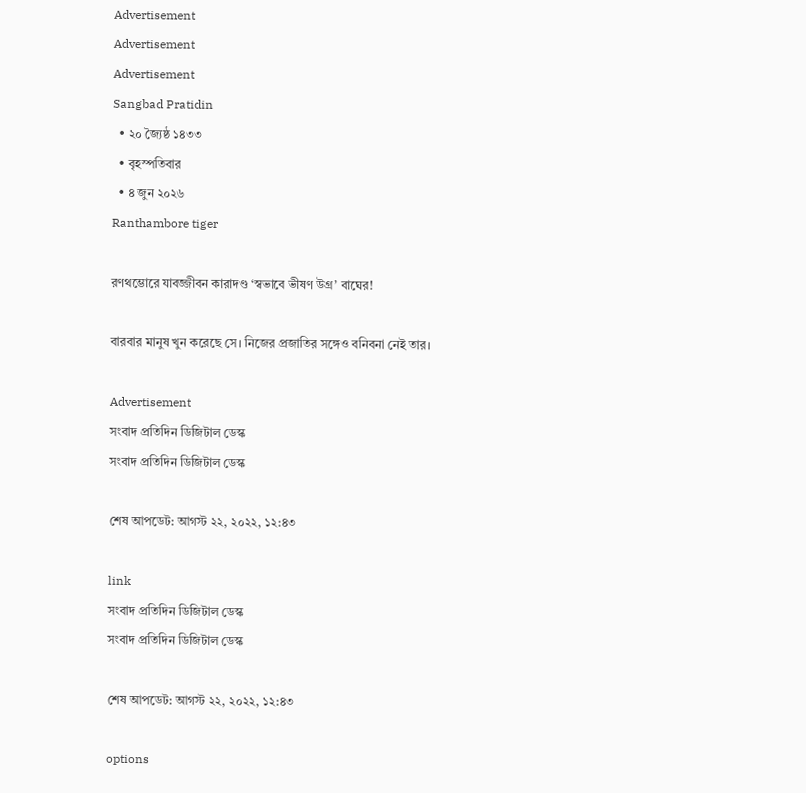Advertisement
Advertisement
Advertisement
Sangbad Pratidin
  • ২০ জ্যৈষ্ঠ ১৪৩৩
  • বৃহস্পতিবার
  • ৪ জুন ২০২৬
Ranthambore tiger

রণথম্ভোরে যাবজ্জীবন কারাদণ্ড ‘স্বভাবে ভীষণ উগ্র’ বাঘের!

বারবার মানুষ খুন করেছে সে। নিজের প্রজাতির সঙ্গেও বনিবনা নেই তার।

Advertisement
সংবাদ প্রতিদিন ডিজিটাল ডেস্ক
সংবাদ প্রতিদিন ডিজিটাল ডেস্ক

শেষ আপডেট: আগস্ট ২২, ২০২২, ১২:৪৩

link
সংবাদ প্রতিদিন ডিজিটাল ডেস্ক
সংবাদ প্রতিদিন ডিজিটাল ডেস্ক

শেষ আপডেট: আগস্ট ২২, ২০২২, ১২:৪৩

options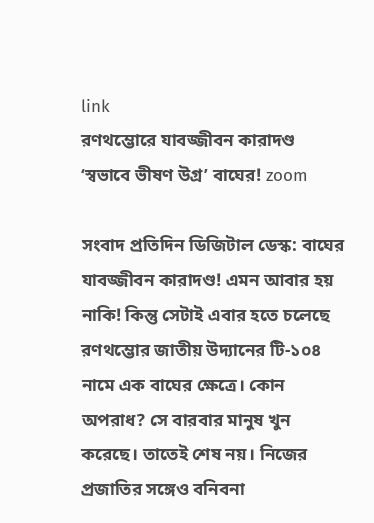link
রণথম্ভোরে যাবজ্জীবন কারাদণ্ড ‘স্বভাবে ভীষণ উগ্র’ বাঘের! zoom

সংবাদ প্রতিদিন ডিজিটাল ডেস্ক: বাঘের যাবজ্জীবন কারাদণ্ড! এমন আবার হয় নাকি! কিন্তু সেটাই এবার হতে চলেছে রণথম্ভোর জাতীয় উদ্যানের টি-১০৪ নামে এক বাঘের ক্ষেত্রে। কোন অপরাধ? সে বারবার মানুষ খুন করেছে। তাতেই শেষ নয়। নিজের প্রজাতির সঙ্গেও বনিবনা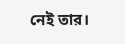নেই তার।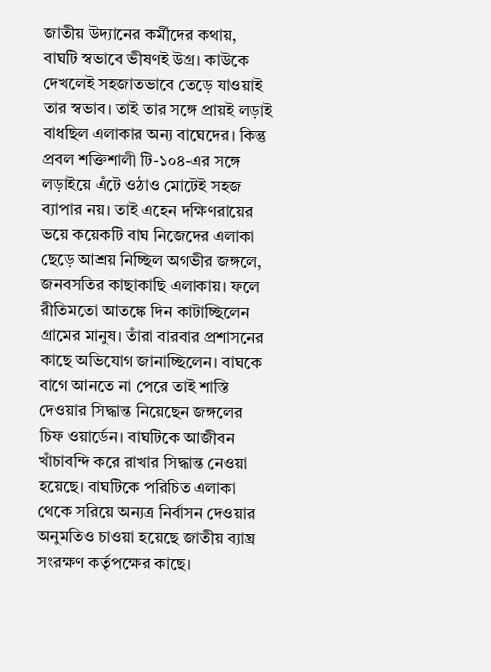জাতীয় উদ্যানের কর্মীদের কথায়, বাঘটি স্বভাবে ভীষণই উগ্র। কাউকে দেখলেই সহজাতভাবে তেড়ে যাওয়াই তার স্বভাব। তাই তার সঙ্গে প্রায়ই লড়াই বাধছিল এলাকার অন্য বাঘেদের। কিন্তু প্রবল শক্তিশালী টি-১০৪-এর সঙ্গে লড়াইয়ে এঁটে ওঠাও মোটেই সহজ ব্যাপার নয়। তাই এহেন দক্ষিণরায়ের ভয়ে কয়েকটি বাঘ নিজেদের এলাকা ছেড়ে আশ্রয় নিচ্ছিল অগভীর জঙ্গলে, জনবসতির কাছাকাছি এলাকায়। ফলে রীতিমতো আতঙ্কে দিন কাটাচ্ছিলেন গ্রামের মানুষ। তাঁরা বারবার প্রশাসনের কাছে অভিযোগ জানাচ্ছিলেন। বাঘকে বাগে আনতে না পেরে তাই শাস্তি দেওয়ার সিদ্ধান্ত নিয়েছেন জঙ্গলের চিফ ওয়ার্ডেন। বাঘটিকে আজীবন খাঁচাবন্দি করে রাখার সিদ্ধান্ত নেওয়া হয়েছে। বাঘটিকে পরিচিত এলাকা থেকে সরিয়ে অন্যত্র নির্বাসন দেওয়ার অনুমতিও চাওয়া হয়েছে জাতীয় ব্যাঘ্র সংরক্ষণ কর্তৃপক্ষের কাছে।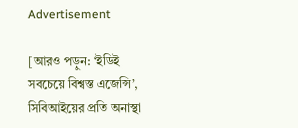Advertisement

[আরও পড়ুন: ‘ইডিই সবচেয়ে বিশ্বস্ত এজেন্সি’, সিবিআইয়ের প্রতি অনাস্থা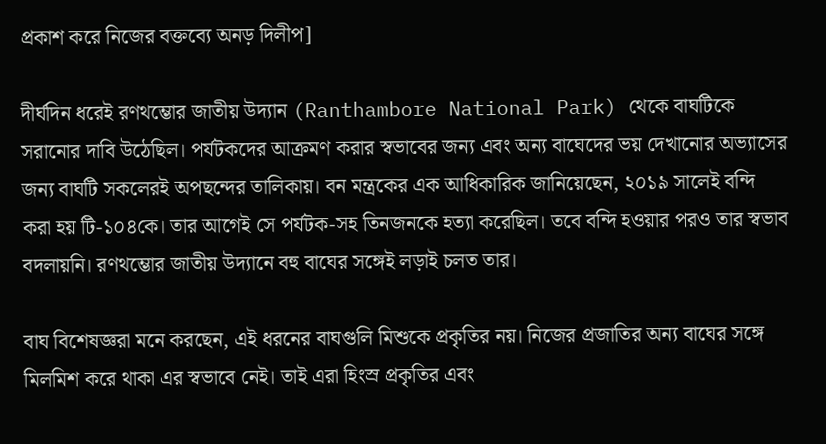প্রকাশ করে নিজের বক্তব্যে অনড় দিলীপ]

দীর্ঘদিন ধরেই রণথম্ভোর জাতীয় উদ্যান (Ranthambore National Park) থেকে বাঘটিকে সরানোর দাবি উঠেছিল। পর্যটকদের আক্রমণ করার স্বভাবের জন্য এবং অন্য বাঘেদের ভয় দেখানোর অভ্যাসের জন্য বাঘটি সকলেরই অপছন্দের তালিকায়। বন মন্ত্রকের এক আধিকারিক জানিয়েছেন, ২০১৯ সালেই বন্দি করা হয় টি-১০৪কে। তার আগেই সে পর্যটক-সহ তিনজনকে হত্যা করেছিল। তবে বন্দি হওয়ার পরও তার স্বভাব বদলায়নি। রণথম্ভোর জাতীয় উদ্যানে বহু বাঘের সঙ্গেই লড়াই চলত তার।

বাঘ বিশেষজ্ঞরা মনে করছেন, এই ধরনের বাঘগুলি মিশুকে প্রকৃতির নয়। নিজের প্রজাতির অন‌্য বাঘের সঙ্গে মিলমিশ করে থাকা এর স্বভাবে নেই। তাই এরা হিংস্র প্রকৃতির এবং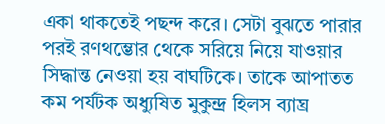একা থাকতেই পছন্দ করে। সেটা বুঝতে পারার পরই রণথম্ভোর থেকে সরিয়ে নিয়ে যাওয়ার সিদ্ধান্ত নেওয়া হয় বাঘটিকে। তাকে আপাতত কম পর্যটক অধ‌্যুষিত মুকুন্দ্র হিলস ব্যাঘ্র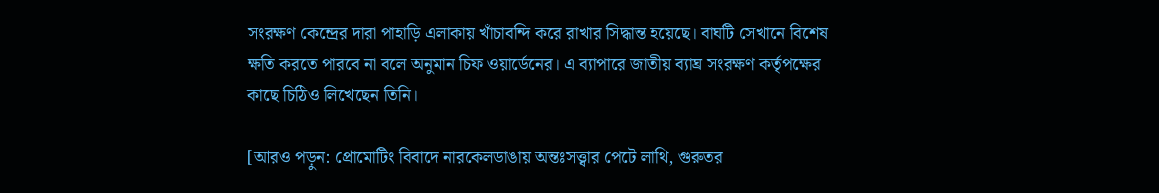সংরক্ষণ কেন্দ্রের দারা পাহাড়ি এলাকায় খাঁচাবন্দি করে রাখার সিদ্ধান্ত হয়েছে। বাঘটি সেখানে বিশেষ ক্ষতি করতে পারবে না বলে অনুমান চিফ ওয়ার্ডেনের। এ ব্যাপারে জাতীয় ব্যাঘ্র সংরক্ষণ কর্তৃপক্ষের কাছে চিঠিও লিখেছেন তিনি।

[আরও পড়ুন: প্রোমোটিং বিবাদে নারকেলডাঙায় অন্তঃসত্ত্বার পেটে লাথি, গুরুতর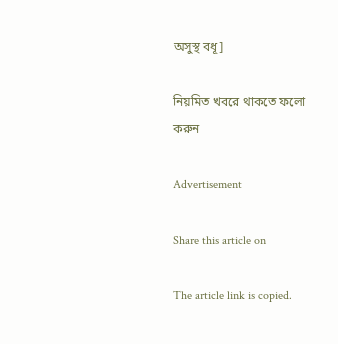অসুস্থ বধূ]

নিয়মিত খবরে থাকতে ফলো করুন

Advertisement

Share this article on

The article link is copied.